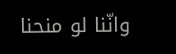وانّنا لو منحنا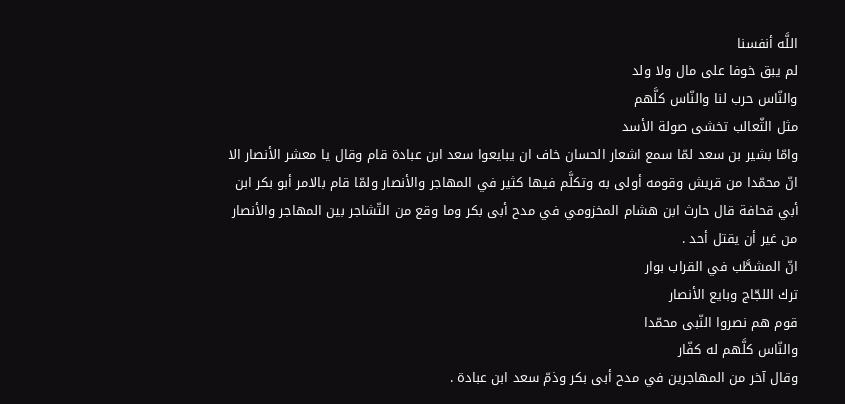اللَّه أنفسنا
لم يبق خوفا على مال ولا ولد
والنّاس حرب لنا والنّاس كلَّهم
مثل الثّعالب تخشى صولة الأسد
وامّا بشير بن سعد لمّا سمع اشعار الحسان خاف ان يبايعوا سعد ابن عبادة قام وقال يا معشر الأنصار الا انّ محمّدا من قريش وقومه أولى به وتكلَّم فيها كثير في المهاجر والأنصار ولمّا قام بالامر أبو بكر ابن أبي قحافة قال حارث ابن هشام المخزومي في مدح أبى بكر وما وقع من التّشاجر بين المهاجر والأنصار من غير أن يقتل أحد .
انّ المشطَّب في القراب بوار
ترك اللجّاج وبايع الأنصار
قوم هم نصروا النّبى محمّدا
والنّاس كلَّهم له كفّار
وقال آخر من المهاجرين في مدح أبى بكر وذمّ سعد ابن عبادة .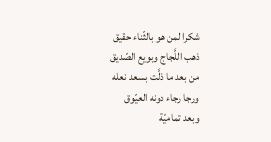شكرا لمن هو بالثّناء حقيق
ذهب اللَّجاج وبويع الصّديق
من بعد ما ذلَّت بسعد نعله
ورجا رجاء دونه العيّوق
وبعد تماميّة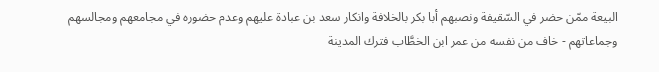البيعة ممّن حضر في السّقيفة ونصبهم أبا بكر بالخلافة وانكار سعد بن عبادة عليهم وعدم حضوره في مجامعهم ومجالسهم وجماعاتهم - خاف من نفسه من عمر ابن الخطَّاب فترك المدينة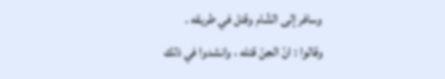وسافر إلى الشّام وقتل في طريقه .
وقالوا : انّ الجنّ قتله ، وانشدوا في ذلك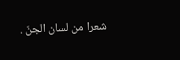شعرا من لسان الجنّ .